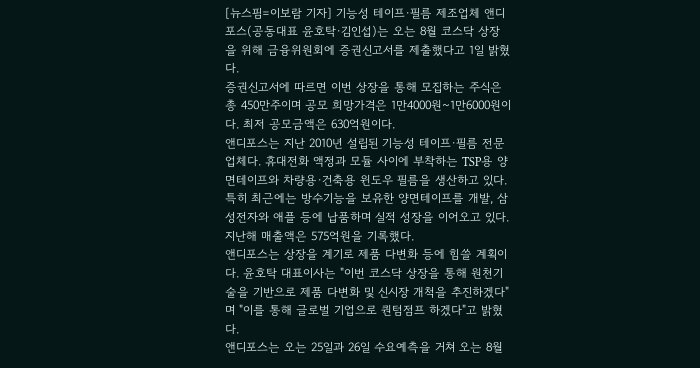[뉴스핌=이보람 기자] 기능성 테이프·필름 제조업체 앤디포스(공동대표 윤호탁·김인섭)는 오는 8월 코스닥 상장을 위해 금융위원회에 증권신고서를 제출했다고 1일 밝혔다.
증권신고서에 따르면 이번 상장을 통해 모집하는 주식은 총 450만주이며 공모 희망가격은 1만4000원~1만6000원이다. 최저 공모금액은 630억원이다.
앤디포스는 지난 2010년 설립된 기능성 테이프·필름 전문업체다. 휴대전화 액정과 모듈 사이에 부착하는 TSP용 양면테이프와 차량용·건축용 윈도우 필름을 생산하고 있다.
특히 최근에는 방수기능을 보유한 양면테이프를 개발, 삼성전자와 애플 등에 납품하며 실적 성장을 이어오고 있다. 지난해 매출액은 575억원을 기록했다.
앤디포스는 상장을 계기로 제품 다변화 등에 힘쓸 계획이다. 윤호탁 대표이사는 "이번 코스닥 상장을 통해 원천기술을 기반으로 제품 다변화 및 신시장 개척을 추진하겠다"며 "이를 통해 글로벌 기업으로 퀀텀점프 하겠다"고 밝혔다.
앤디포스는 오는 25일과 26일 수요예측을 거쳐 오는 8월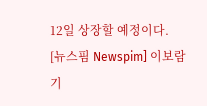12일 상장할 예정이다.
[뉴스핌 Newspim] 이보람 기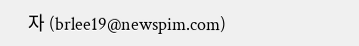자 (brlee19@newspim.com)